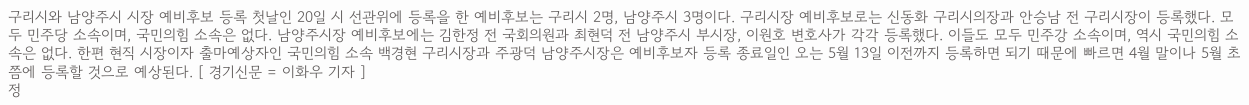구리시와 남양주시 시장 예비후보 등록 첫날인 20일 시 선관위에 등록을 한 예비후보는 구리시 2명, 남양주시 3명이다. 구리시장 예비후보로는 신동화 구리시의장과 안승남 전 구리시장이 등록했다. 모두 민주당 소속이며, 국민의힘 소속은 없다. 남양주시장 예비후보에는 김한정 전 국회의원과 최현덕 전 남양주시 부시장, 이원호 변호사가 각각 등록했다. 이들도 모두 민주강 소속이며, 역시 국민의힘 소속은 없다. 한편 현직 시장이자 출마예상자인 국민의힘 소속 백경현 구리시장과 주광덕 남양주시장은 예비후보자 등록 종료일인 오는 5월 13일 이전까지 등록하면 되기 때문에 빠르면 4월 말이나 5월 초쯤에 등록할 것으로 예상된다. [ 경기신문 = 이화우 기자 ]
정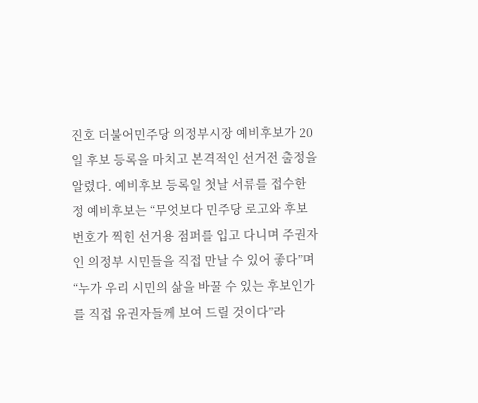진호 더불어민주당 의정부시장 예비후보가 20일 후보 등록을 마치고 본격적인 선거전 출정을 알렸다. 예비후보 등록일 첫날 서류를 접수한 정 예비후보는 “무엇보다 민주당 로고와 후보 번호가 찍힌 선거용 점퍼를 입고 다니며 주권자인 의정부 시민들을 직접 만날 수 있어 좋다”며 “누가 우리 시민의 삶을 바꿀 수 있는 후보인가를 직접 유권자들께 보여 드릴 것이다”라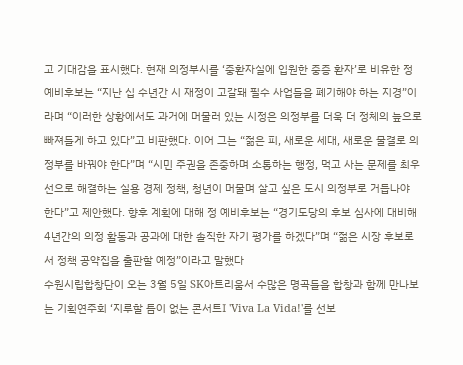고 기대감을 표시했다. 현재 의정부시를 ‘중환자실에 입원한 중증 환자’로 비유한 정 예비후보는 “지난 십 수년간 시 재정이 고갈돼 필수 사업들을 폐기해야 하는 지경”이라며 “이러한 상황에서도 과거에 머물러 있는 시정은 의정부를 더욱 더 정체의 늪으로 빠져들게 하고 있다”고 비판했다. 이어 그는 “젊은 피, 새로운 세대, 새로운 물결로 의정부를 바꿔야 한다”며 “시민 주권을 존중하며 소통하는 행정, 먹고 사는 문제를 최우선으로 해결하는 실용 경제 정책, 청년이 머물며 살고 싶은 도시 의정부로 거듭나야 한다”고 제안했다. 향후 계획에 대해 정 예비후보는 “경기도당의 후보 심사에 대비해 4년간의 의정 활동과 공과에 대한 솔직한 자기 평가를 하겠다”며 “젊은 시장 후보로서 정책 공약집을 출판할 예정”이라고 말했다
수원시립합창단이 오는 3월 5일 SK아트리움서 수많은 명곡들을 합창과 함께 만나보는 기획연주회 ‘지루할 틈이 없는 콘서트Ⅰ 'Viva La Vida!'를 선보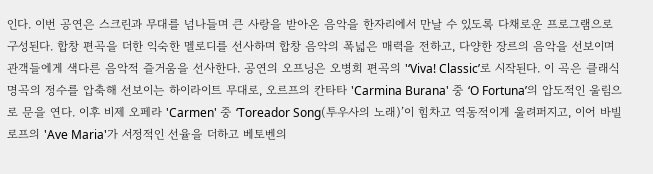인다. 이번 공연은 스크린과 무대를 넘나들며 큰 사랑을 받아온 음악을 한자리에서 만날 수 있도록 다채로운 프로그램으로 구성된다. 합창 편곡을 더한 익숙한 멜로디를 선사하며 합창 음악의 폭넓은 매력을 전하고, 다양한 장르의 음악을 선보이며 관객들에게 색다른 음악적 즐거움을 선사한다. 공연의 오프닝은 오병희 편곡의 '‘Viva! Classic’로 시작된다. 이 곡은 클래식 명곡의 정수를 압축해 선보이는 하이라이트 무대로, 오르프의 칸타타 'Carmina Burana' 중 ‘O Fortuna’의 압도적인 울림으로 문을 연다. 이후 비제 오페라 'Carmen' 중 ‘Toreador Song(투우사의 노래)’이 힘차고 역동적이게 울려퍼지고, 이어 바빌로프의 'Ave Maria'가 서정적인 선율을 더하고 베토벤의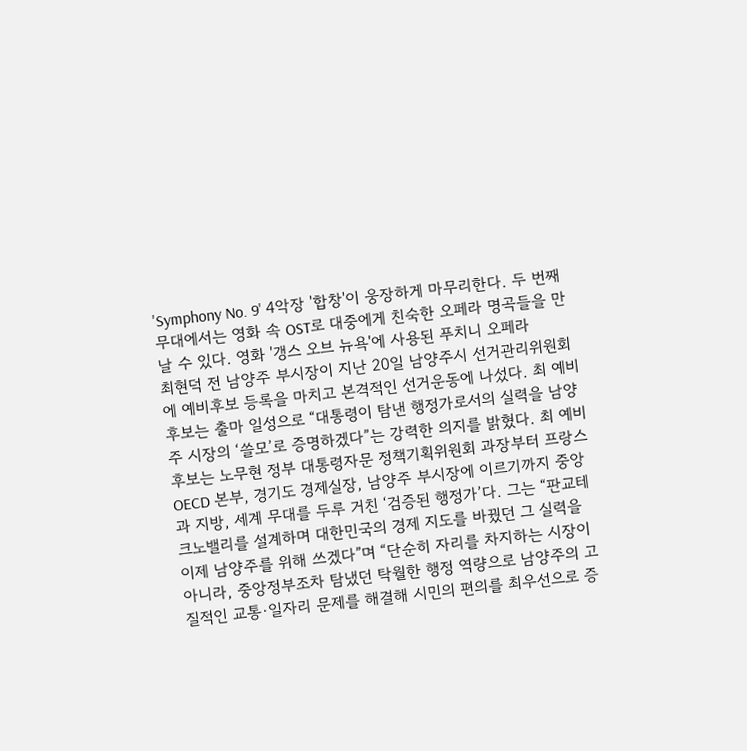'Symphony No. 9' 4악장 '합창'이 웅장하게 마무리한다. 두 번째 무대에서는 영화 속 OST로 대중에게 친숙한 오페라 명곡들을 만날 수 있다. 영화 '갱스 오브 뉴욕'에 사용된 푸치니 오페라
최현덕 전 남양주 부시장이 지난 20일 남양주시 선거관리위원회에 예비후보 등록을 마치고 본격적인 선거운동에 나섰다. 최 예비후보는 출마 일성으로 “대통령이 탐낸 행정가로서의 실력을 남양주 시장의 ‘쓸모’로 증명하겠다”는 강력한 의지를 밝혔다. 최 예비후보는 노무현 정부 대통령자문 정책기획위원회 과장부터 프랑스 OECD 본부, 경기도 경제실장, 남양주 부시장에 이르기까지 중앙과 지방, 세계 무대를 두루 거친 ‘검증된 행정가’다. 그는 “판교테크노밸리를 설계하며 대한민국의 경제 지도를 바꿨던 그 실력을 이제 남양주를 위해 쓰겠다”며 “단순히 자리를 차지하는 시장이 아니라, 중앙정부조차 탐냈던 탁월한 행정 역량으로 남양주의 고질적인 교통·일자리 문제를 해결해 시민의 편의를 최우선으로 증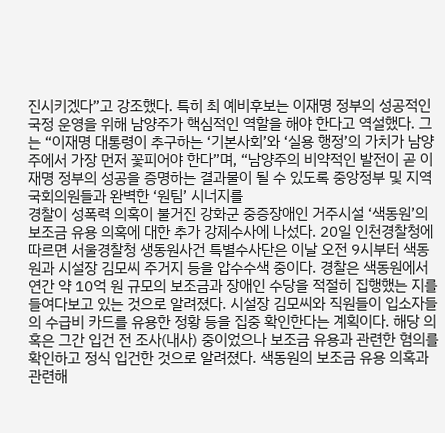진시키겠다”고 강조했다. 특히 최 예비후보는 이재명 정부의 성공적인 국정 운영을 위해 남양주가 핵심적인 역할을 해야 한다고 역설했다. 그는 “이재명 대통령이 추구하는 ‘기본사회’와 ‘실용 행정’의 가치가 남양주에서 가장 먼저 꽃피어야 한다”며, “남양주의 비약적인 발전이 곧 이재명 정부의 성공을 증명하는 결과물이 될 수 있도록 중앙정부 및 지역 국회의원들과 완벽한 ‘원팀’ 시너지를
경찰이 성폭력 의혹이 불거진 강화군 중증장애인 거주시설 ‘색동원’의 보조금 유용 의혹에 대한 추가 강제수사에 나섰다. 20일 인천경찰청에 따르면 서울경찰청 생동원사건 특별수사단은 이날 오전 9시부터 색동원과 시설장 김모씨 주거지 등을 압수수색 중이다. 경찰은 색동원에서 연간 약 10억 원 규모의 보조금과 장애인 수당을 적절히 집행했는 지를 들여다보고 있는 것으로 알려졌다. 시설장 김모씨와 직원들이 입소자들의 수급비 카드를 유용한 정황 등을 집중 확인한다는 계획이다. 해당 의혹은 그간 입건 전 조사(내사) 중이었으나 보조금 유용과 관련한 혐의를 확인하고 정식 입건한 것으로 알려졌다. 색동원의 보조금 유용 의혹과 관련해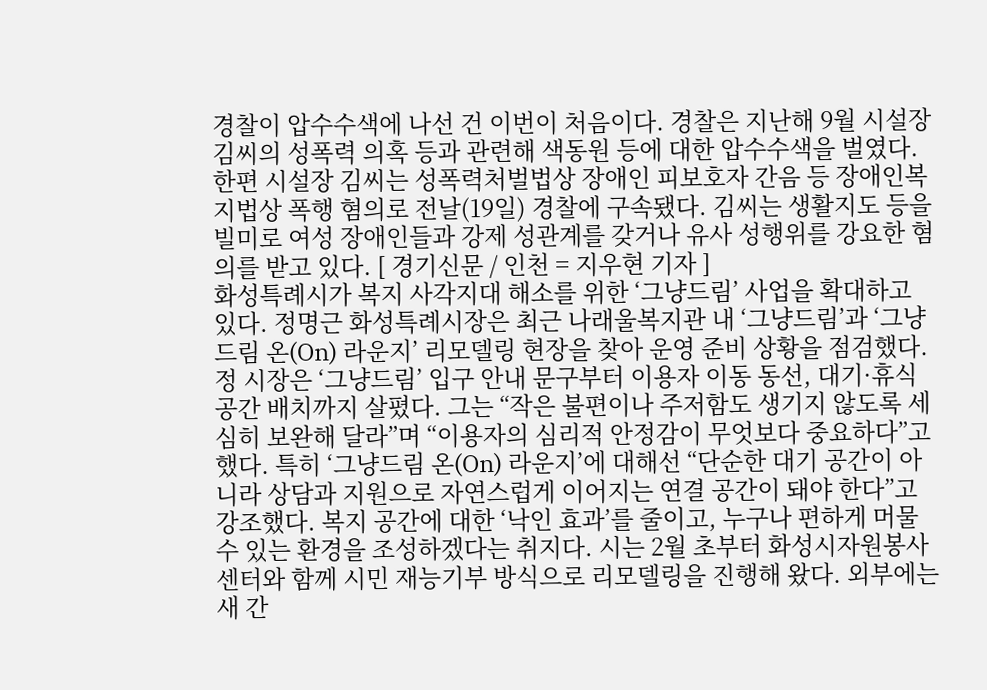경찰이 압수수색에 나선 건 이번이 처음이다. 경찰은 지난해 9월 시설장 김씨의 성폭력 의혹 등과 관련해 색동원 등에 대한 압수수색을 벌였다. 한편 시설장 김씨는 성폭력처벌법상 장애인 피보호자 간음 등 장애인복지법상 폭행 혐의로 전날(19일) 경찰에 구속됐다. 김씨는 생활지도 등을 빌미로 여성 장애인들과 강제 성관계를 갖거나 유사 성행위를 강요한 혐의를 받고 있다. [ 경기신문 / 인천 = 지우현 기자 ]
화성특례시가 복지 사각지대 해소를 위한 ‘그냥드림’ 사업을 확대하고 있다. 정명근 화성특례시장은 최근 나래울복지관 내 ‘그냥드림’과 ‘그냥드림 온(On) 라운지’ 리모델링 현장을 찾아 운영 준비 상황을 점검했다. 정 시장은 ‘그냥드림’ 입구 안내 문구부터 이용자 이동 동선, 대기·휴식 공간 배치까지 살폈다. 그는 “작은 불편이나 주저함도 생기지 않도록 세심히 보완해 달라”며 “이용자의 심리적 안정감이 무엇보다 중요하다”고 했다. 특히 ‘그냥드림 온(On) 라운지’에 대해선 “단순한 대기 공간이 아니라 상담과 지원으로 자연스럽게 이어지는 연결 공간이 돼야 한다”고 강조했다. 복지 공간에 대한 ‘낙인 효과’를 줄이고, 누구나 편하게 머물 수 있는 환경을 조성하겠다는 취지다. 시는 2월 초부터 화성시자원봉사센터와 함께 시민 재능기부 방식으로 리모델링을 진행해 왔다. 외부에는 새 간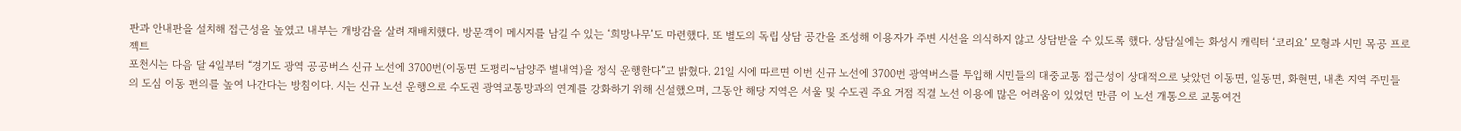판과 안내판을 설치해 접근성을 높였고 내부는 개방감을 살려 재배치했다. 방문객이 메시지를 남길 수 있는 ‘희망나무’도 마련했다. 또 별도의 독립 상담 공간을 조성해 이용자가 주변 시선을 의식하지 않고 상담받을 수 있도록 했다. 상담실에는 화성시 캐릭터 ‘코리요’ 모형과 시민 목공 프로젝트
포천시는 다음 달 4일부터 “경기도 광역 공공버스 신규 노선에 3700번(이동면 도평리~남양주 별내역)을 정식 운행한다”고 밝혔다. 21일 시에 따르면 이번 신규 노선에 3700번 광역버스를 투입해 시민들의 대중교통 접근성이 상대적으로 낮았던 이동면, 일동면, 화현면, 내촌 지역 주민들의 도심 이동 편의를 높여 나간다는 방침이다. 시는 신규 노선 운행으로 수도권 광역교통망과의 연계를 강화하기 위해 신설했으며, 그동안 해당 지역은 서울 및 수도권 주요 거점 직결 노선 이용에 많은 어려움이 있었던 만큼 이 노선 개통으로 교통여건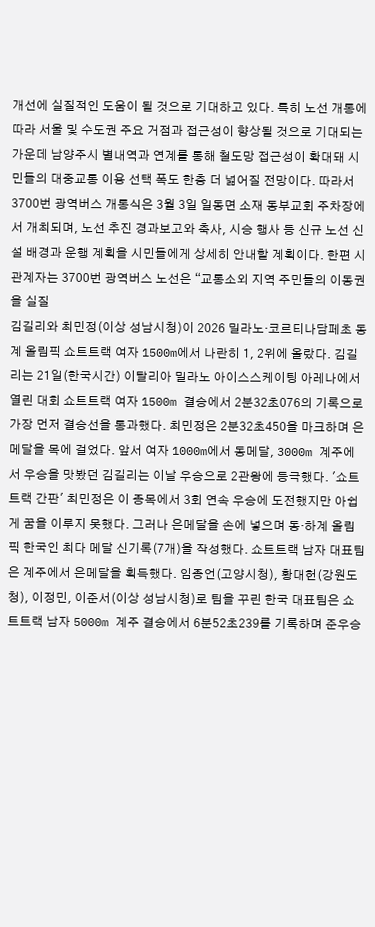개선에 실질적인 도움이 될 것으로 기대하고 있다. 특히 노선 개통에 따라 서울 및 수도권 주요 거점과 접근성이 향상될 것으로 기대되는 가운데 남양주시 별내역과 연계를 통해 철도망 접근성이 확대돼 시민들의 대중교통 이용 선택 폭도 한층 더 넓어질 전망이다. 따라서 3700번 광역버스 개통식은 3월 3일 일동면 소재 동부교회 주차장에서 개최되며, 노선 추진 경과보고와 축사, 시승 행사 등 신규 노선 신설 배경과 운행 계획을 시민들에게 상세히 안내할 계획이다. 한편 시 관계자는 3700번 광역버스 노선은 “교통소외 지역 주민들의 이동권을 실질
김길리와 최민정(이상 성남시청)이 2026 밀라노·코르티나담페초 동계 올림픽 쇼트트랙 여자 1500m에서 나란히 1, 2위에 올랐다. 김길리는 21일(한국시간) 이탈리아 밀라노 아이스스케이팅 아레나에서 열린 대회 쇼트트랙 여자 1500m 결승에서 2분32초076의 기록으로 가장 먼저 결승선을 통과했다. 최민정은 2분32초450을 마크하며 은메달을 목에 걸었다. 앞서 여자 1000m에서 동메달, 3000m 계주에서 우승을 맛봤던 김길리는 이날 우승으로 2관왕에 등극했다. '쇼트트랙 간판' 최민정은 이 종목에서 3회 연속 우승에 도전했지만 아쉽게 꿈을 이루지 못했다. 그러나 은메달을 손에 넣으며 동·하계 올림픽 한국인 최다 메달 신기록(7개)을 작성했다. 쇼트트랙 남자 대표팀은 계주에서 은메달을 획득했다. 임종언(고양시청), 황대헌(강원도청), 이정민, 이준서(이상 성남시청)로 팀을 꾸린 한국 대표팀은 쇼트트랙 남자 5000m 계주 결승에서 6분52초239를 기록하며 준우승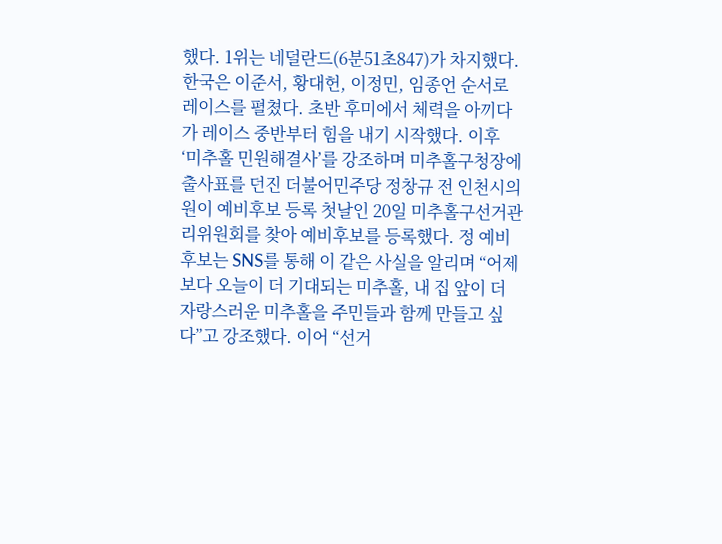했다. 1위는 네덜란드(6분51초847)가 차지했다. 한국은 이준서, 황대헌, 이정민, 임종언 순서로 레이스를 펼쳤다. 초반 후미에서 체력을 아끼다가 레이스 중반부터 힘을 내기 시작했다. 이후
‘미추홀 민원해결사’를 강조하며 미추홀구청장에 출사표를 던진 더불어민주당 정창규 전 인천시의원이 예비후보 등록 첫날인 20일 미추홀구선거관리위원회를 찾아 예비후보를 등록했다. 정 예비후보는 SNS를 통해 이 같은 사실을 알리며 “어제보다 오늘이 더 기대되는 미추홀, 내 집 앞이 더 자랑스러운 미추홀을 주민들과 함께 만들고 싶다”고 강조했다. 이어 “선거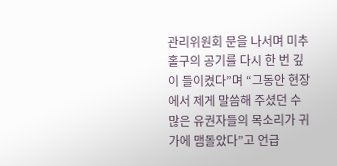관리위원회 문을 나서며 미추홀구의 공기를 다시 한 번 깊이 들이켰다”며 “그동안 현장에서 제게 말씀해 주셨던 수많은 유권자들의 목소리가 귀가에 맴돌았다”고 언급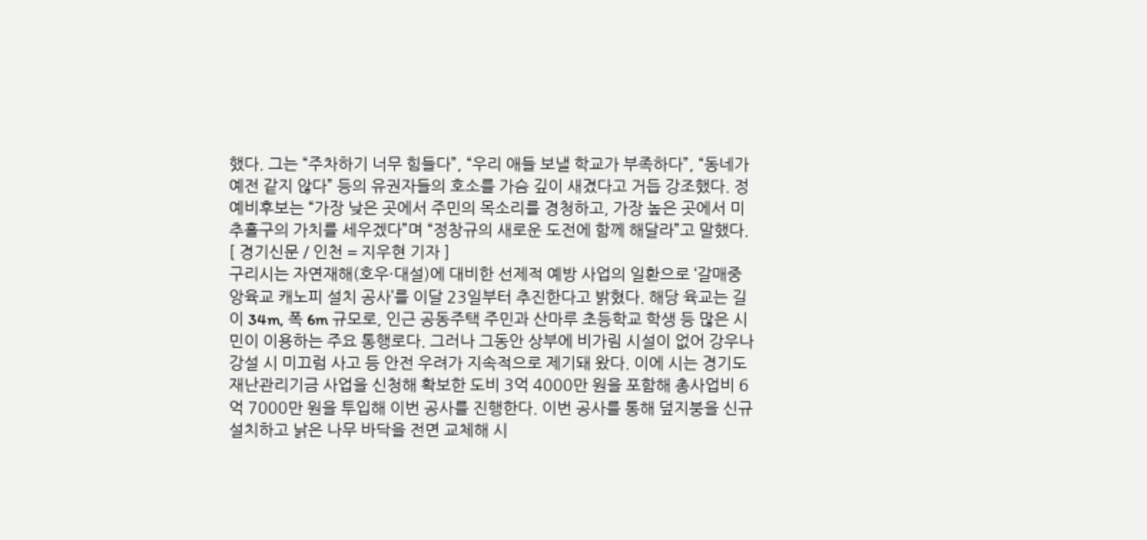했다. 그는 “주차하기 너무 힘들다”, “우리 애들 보낼 학교가 부족하다”, “동네가 예전 같지 않다” 등의 유권자들의 호소를 가슴 깊이 새겼다고 거듭 강조했다. 정 예비후보는 “가장 낮은 곳에서 주민의 목소리를 경청하고, 가장 높은 곳에서 미추홀구의 가치를 세우겠다”며 “정창규의 새로운 도전에 함께 해달라”고 말했다. [ 경기신문 / 인천 = 지우현 기자 ]
구리시는 자연재해(호우·대설)에 대비한 선제적 예방 사업의 일환으로 ‘갈매중앙육교 캐노피 설치 공사’를 이달 23일부터 추진한다고 밝혔다. 해당 육교는 길이 34m, 폭 6m 규모로, 인근 공동주택 주민과 산마루 초등학교 학생 등 많은 시민이 이용하는 주요 통행로다. 그러나 그동안 상부에 비가림 시설이 없어 강우나 강설 시 미끄럼 사고 등 안전 우려가 지속적으로 제기돼 왔다. 이에 시는 경기도 재난관리기금 사업을 신청해 확보한 도비 3억 4000만 원을 포함해 총사업비 6억 7000만 원을 투입해 이번 공사를 진행한다. 이번 공사를 통해 덮지붕을 신규 설치하고 낡은 나무 바닥을 전면 교체해 시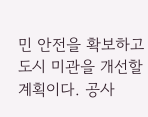민 안전을 확보하고 도시 미관을 개선할 계획이다. 공사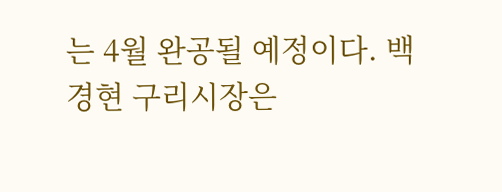는 4월 완공될 예정이다. 백경현 구리시장은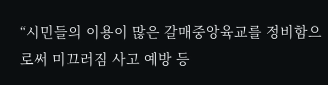“시민들의 이용이 많은 갈매중앙육교를 정비함으로써 미끄러짐 사고 예방 등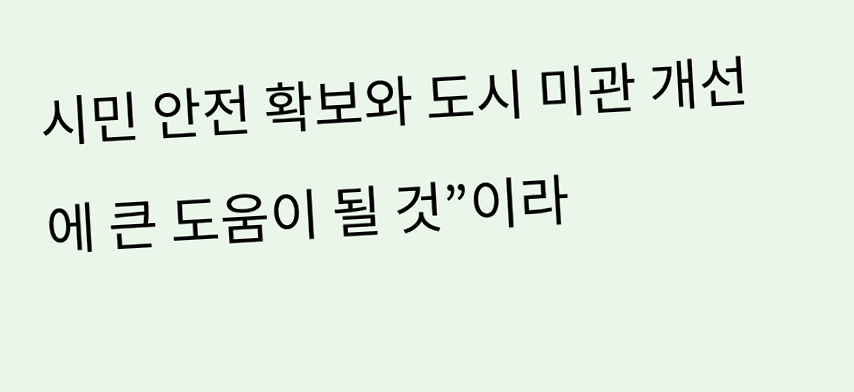시민 안전 확보와 도시 미관 개선에 큰 도움이 될 것”이라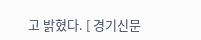고 밝혔다. [ 경기신문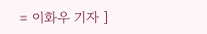= 이화우 기자 ]